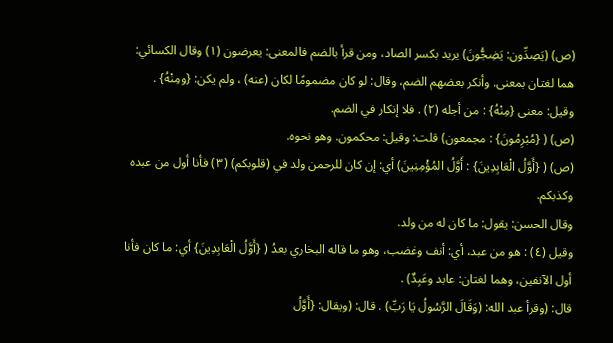(ص) (يَصِدِّون: يَضِجُّونَ) يريد بكسر الصاد، ومن قرأ بالضم فالمعنى: يعرضون (١) وقال الكسائي: هما لغتان بمعنى. وأنكر بعضهم الضم، وقال: لو كان مضمومًا لكان (عنه) ، ولم يكن: {ومِنْهُ} . وقيل: معنى {مِنْهُ} : من أجله (٢) . فلا إنكار في الضم.
(ص) ( {مُبْرِمُونَ} : مجمعون) قلت: وقيل: محكمون. وهو نحوه.
(ص) ( {أَوَّلُ الْعَابِدِينَ} : أَوَّلُ المُؤْمِنِينَ) أي: إن كان للرحمن ولد في (قلوبكم) (٣) فأنا أول من عبده وكذبكم.
وقال الحسن: يقول: ما كان له من ولد.
وقيل (٤) : هو من عبد، أي: أنف وغضب، وهو ما قاله البخاري بعدُ ( {أَوَّلُ الْعَابِدِينَ} أي: ما كان فأنا أول الآنفين، وهما لغتان: عابد وعَبِدٌ) .
قال: (وقرأ عبد الله: (وَقَالَ الرَّسُولُ يَا رَبِّ) . قال: (ويقال: {أَوَّلُ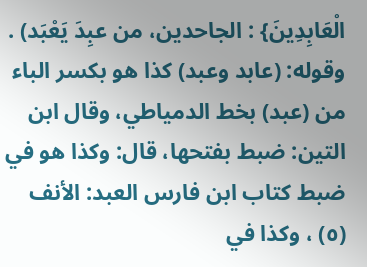الْعَابِدِينَ} : الجاحدين، من عبِدَ يَعْبَد) .
وقوله: (عابد وعبد) كذا هو بكسر الباء من (عبد) بخط الدمياطي، وقال ابن التين: ضبط بفتحها، قال: وكذا هو في ضبط كتاب ابن فارس العبد: الأنف (٥) ، وكذا في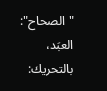"الصحاح": العبَد، بالتحريك: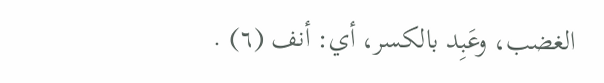الغضب، وعَبِد بالكسر، أي: أنف (٦) .